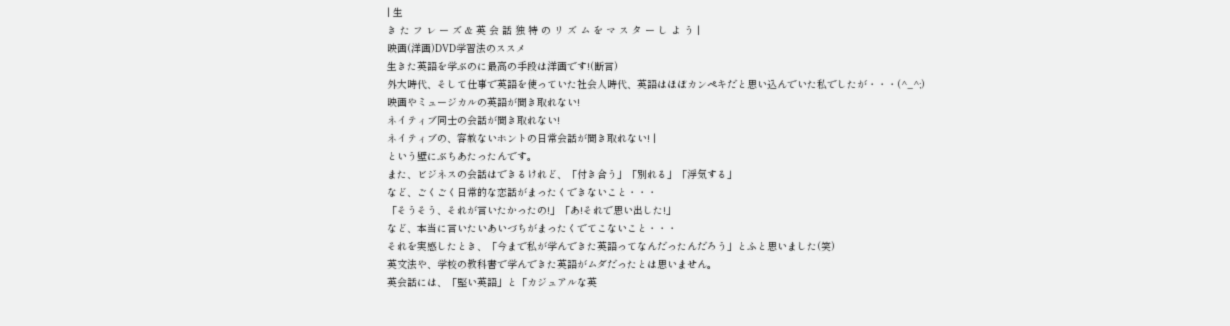| 生
き た フ レ ー ズ & 英 会 話 独 特 の リ ズ ム を マ ス タ ー し よ う |
映画(洋画)DVD学習法のススメ
生きた英語を学ぶのに最高の手段は洋画です!(断言)
外大時代、そして仕事で英語を使っていた社会人時代、英語はほぼカンペキだと思い込んでいた私でしたが・・・(^_^;)
映画やミュージカルの英語が聞き取れない!
ネイティブ同士の会話が聞き取れない!
ネイティブの、容赦ないホントの日常会話が聞き取れない! |
という壁にぶちあたったんです。
また、ビジネスの会話はできるけれど、「付き合う」「別れる」「浮気する」
など、ごくごく日常的な恋話がまったくできないこと・・・
「そうそう、それが言いたかったの!」「あ!それで思い出した!」
など、本当に言いたいあいづちがまったくでてこないこと・・・
それを実感したとき、「今まで私が学んできた英語ってなんだったんだろう」とふと思いました(笑)
英文法や、学校の教科書で学んできた英語がムダだったとは思いません。
英会話には、「堅い英語」と「カジュアルな英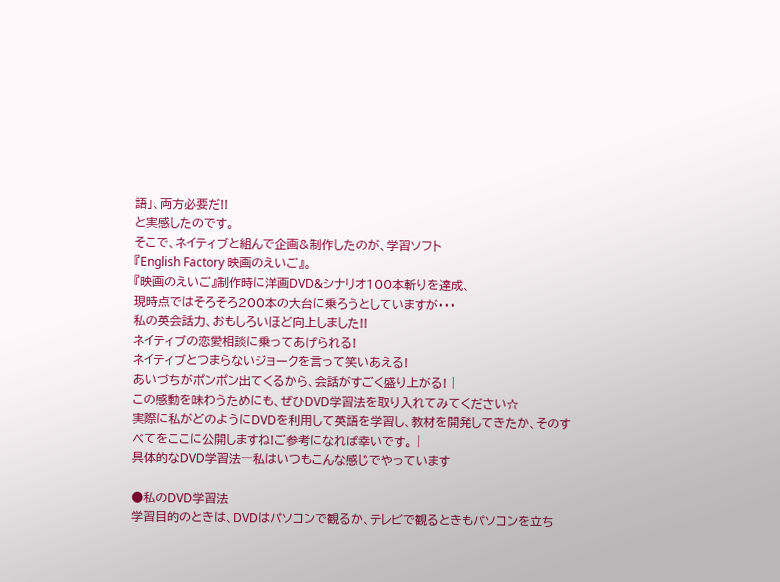語」、両方必要だ!!
と実感したのです。
そこで、ネイティブと組んで企画&制作したのが、学習ソフト
『English Factory 映画のえいご』。
『映画のえいご』制作時に洋画DVD&シナリオ100本斬りを達成、
現時点ではそろそろ200本の大台に乗ろうとしていますが・・・
私の英会話力、おもしろいほど向上しました!!
ネイティブの恋愛相談に乗ってあげられる!
ネイティブとつまらないジョークを言って笑いあえる!
あいづちがポンポン出てくるから、会話がすごく盛り上がる! |
この感動を味わうためにも、ぜひDVD学習法を取り入れてみてください☆
実際に私がどのようにDVDを利用して英語を学習し、教材を開発してきたか、そのすべてをここに公開しますね!ご参考になれば幸いです。 |
具体的なDVD学習法―私はいつもこんな感じでやっています

●私のDVD学習法
学習目的のときは、DVDはパソコンで観るか、テレビで観るときもパソコンを立ち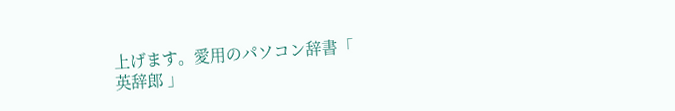上げます。愛用のパソコン辞書「
英辞郎 」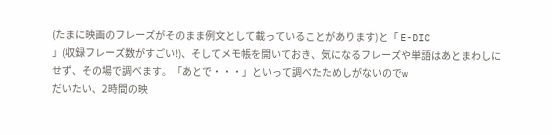(たまに映画のフレーズがそのまま例文として載っていることがあります)と「 E-DIC
」(収録フレーズ数がすごい!)、そしてメモ帳を開いておき、気になるフレーズや単語はあとまわしにせず、その場で調べます。「あとで・・・」といって調べたためしがないのでw
だいたい、2時間の映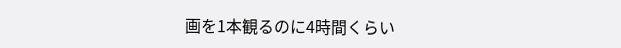画を1本観るのに4時間くらい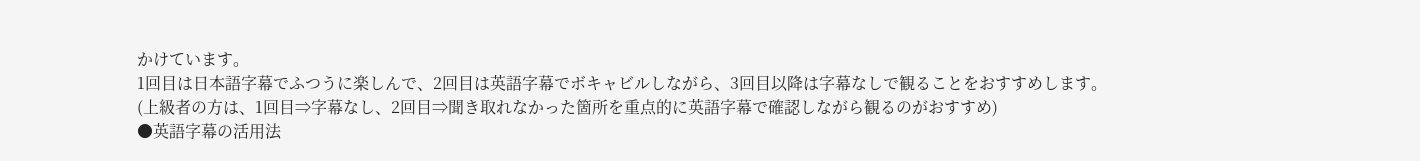かけています。
1回目は日本語字幕でふつうに楽しんで、2回目は英語字幕でボキャビルしながら、3回目以降は字幕なしで観ることをおすすめします。
(上級者の方は、1回目⇒字幕なし、2回目⇒聞き取れなかった箇所を重点的に英語字幕で確認しながら観るのがおすすめ)
●英語字幕の活用法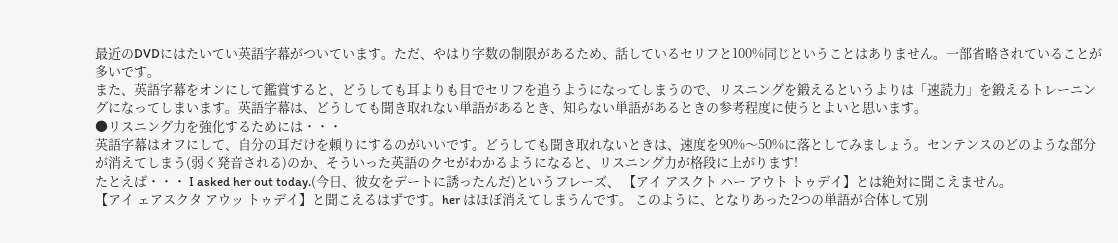最近のDVDにはたいてい英語字幕がついています。ただ、やはり字数の制限があるため、話しているセリフと100%同じということはありません。一部省略されていることが多いです。
また、英語字幕をオンにして鑑賞すると、どうしても耳よりも目でセリフを追うようになってしまうので、リスニングを鍛えるというよりは「速読力」を鍛えるトレーニングになってしまいます。英語字幕は、どうしても聞き取れない単語があるとき、知らない単語があるときの参考程度に使うとよいと思います。
●リスニング力を強化するためには・・・
英語字幕はオフにして、自分の耳だけを頼りにするのがいいです。どうしても聞き取れないときは、速度を90%〜50%に落としてみましょう。センテンスのどのような部分が消えてしまう(弱く発音される)のか、そういった英語のクセがわかるようになると、リスニング力が格段に上がります!
たとえば・・・ I asked her out today.(今日、彼女をデートに誘ったんだ)というフレーズ、 【アイ アスクト ハー アウト トゥデイ】とは絶対に聞こえません。
【アイ ェアスクタ アウッ トゥデイ】と聞こえるはずです。her はほぼ消えてしまうんです。 このように、となりあった2つの単語が合体して別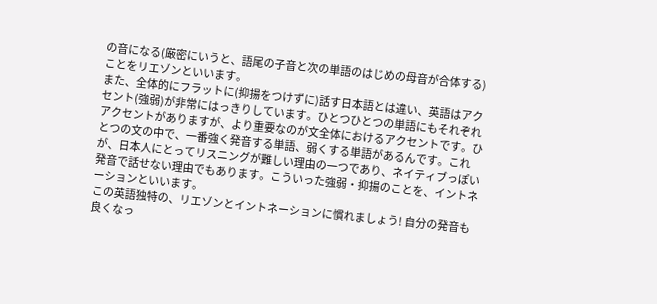の音になる(厳密にいうと、語尾の子音と次の単語のはじめの母音が合体する)ことをリエゾンといいます。
また、全体的にフラットに(抑揚をつけずに)話す日本語とは違い、英語はアクセント(強弱)が非常にはっきりしています。ひとつひとつの単語にもそれぞれアクセントがありますが、より重要なのが文全体におけるアクセントです。ひとつの文の中で、一番強く発音する単語、弱くする単語があるんです。これが、日本人にとってリスニングが難しい理由の一つであり、ネイティブっぽい発音で話せない理由でもあります。こういった強弱・抑揚のことを、イントネーションといいます。
この英語独特の、リエゾンとイントネーションに慣れましょう! 自分の発音も良くなっ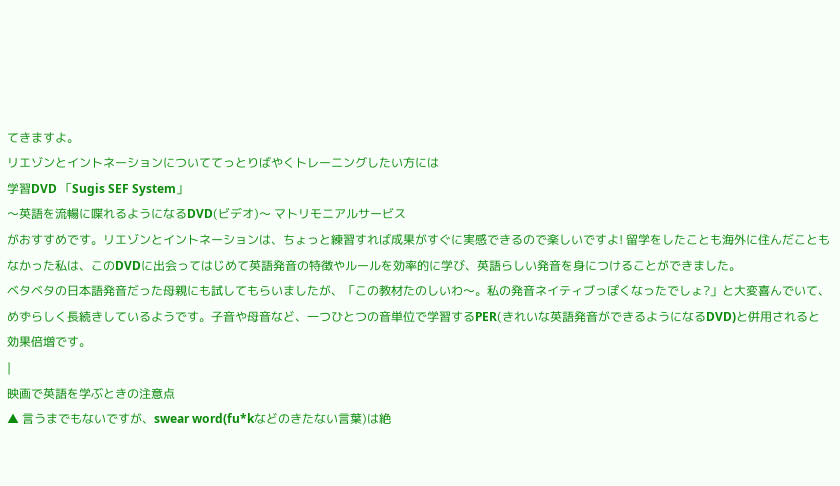てきますよ。
リエゾンとイントネーションについててっとりばやくトレーニングしたい方には
学習DVD 「Sugis SEF System」
〜英語を流暢に喋れるようになるDVD(ビデオ)〜 マトリモニアルサービス
がおすすめです。リエゾンとイントネーションは、ちょっと練習すれば成果がすぐに実感できるので楽しいですよ! 留学をしたことも海外に住んだこともなかった私は、このDVDに出会ってはじめて英語発音の特徴やルールを効率的に学び、英語らしい発音を身につけることができました。
ベタベタの日本語発音だった母親にも試してもらいましたが、「この教材たのしいわ〜。私の発音ネイティブっぽくなったでしょ?」と大変喜んでいて、めずらしく長続きしているようです。子音や母音など、一つひとつの音単位で学習するPER(きれいな英語発音ができるようになるDVD)と併用されると効果倍増です。
|
映画で英語を学ぶときの注意点
▲ 言うまでもないですが、swear word(fu*kなどのきたない言葉)は絶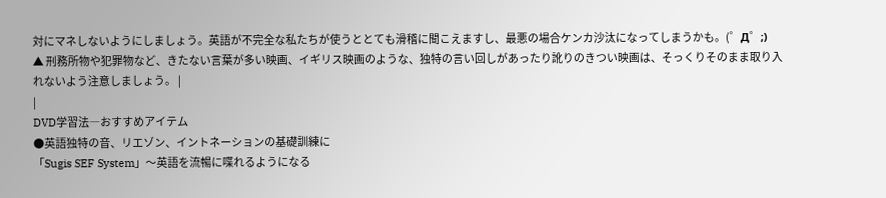対にマネしないようにしましょう。英語が不完全な私たちが使うととても滑稽に聞こえますし、最悪の場合ケンカ沙汰になってしまうかも。(゜Д゜;)
▲ 刑務所物や犯罪物など、きたない言葉が多い映画、イギリス映画のような、独特の言い回しがあったり訛りのきつい映画は、そっくりそのまま取り入れないよう注意しましょう。 |
|
DVD学習法―おすすめアイテム
●英語独特の音、リエゾン、イントネーションの基礎訓練に
「Sugis SEF System」〜英語を流暢に喋れるようになる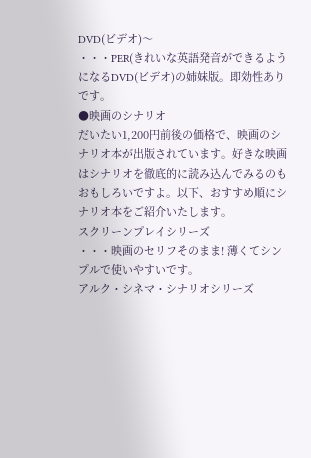DVD(ビデオ)〜
・・・PER(きれいな英語発音ができるようになるDVD(ビデオ)の姉妹版。即効性ありです。
●映画のシナリオ
だいたい1,200円前後の価格で、映画のシナリオ本が出版されています。好きな映画はシナリオを徹底的に読み込んでみるのもおもしろいですよ。以下、おすすめ順にシナリオ本をご紹介いたします。
スクリーンプレイシリーズ
・・・映画のセリフそのまま! 薄くてシンプルで使いやすいです。
アルク・シネマ・シナリオシリーズ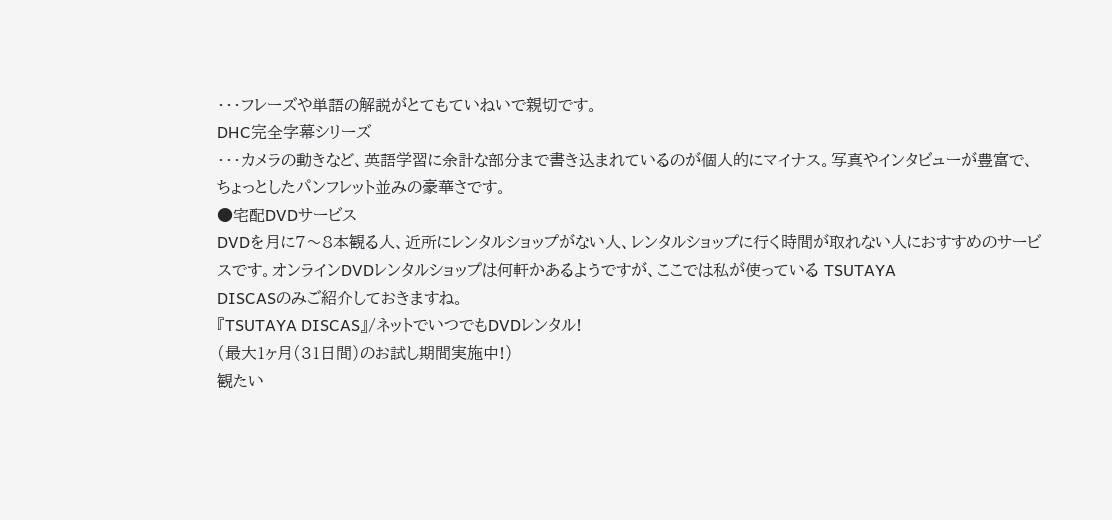・・・フレーズや単語の解説がとてもていねいで親切です。
DHC完全字幕シリーズ
・・・カメラの動きなど、英語学習に余計な部分まで書き込まれているのが個人的にマイナス。写真やインタビューが豊富で、ちょっとしたパンフレット並みの豪華さです。
●宅配DVDサービス
DVDを月に7〜8本観る人、近所にレンタルショップがない人、レンタルショップに行く時間が取れない人におすすめのサービスです。オンラインDVDレンタルショップは何軒かあるようですが、ここでは私が使っている TSUTAYA
DISCASのみご紹介しておきますね。
『TSUTAYA DISCAS』/ネットでいつでもDVDレンタル!
(最大1ヶ月(31日間)のお試し期間実施中!)
観たい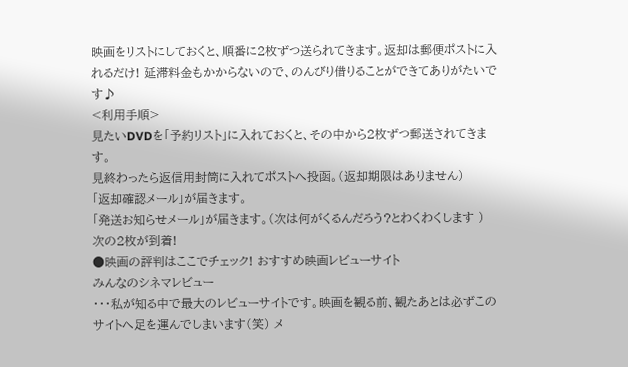映画をリストにしておくと、順番に2枚ずつ送られてきます。返却は郵便ポストに入れるだけ! 延滞料金もかからないので、のんびり借りることができてありがたいです♪
<利用手順>
見たいDVDを「予約リスト」に入れておくと、その中から2枚ずつ郵送されてきます。
見終わったら返信用封筒に入れてポストへ投函。(返却期限はありません)
「返却確認メール」が届きます。
「発送お知らせメール」が届きます。(次は何がくるんだろう?とわくわくします )
次の2枚が到着!
●映画の評判はここでチェック! おすすめ映画レビューサイト
みんなのシネマレビュー
・・・私が知る中で最大のレビューサイトです。映画を観る前、観たあとは必ずこのサイトへ足を運んでしまいます(笑) メ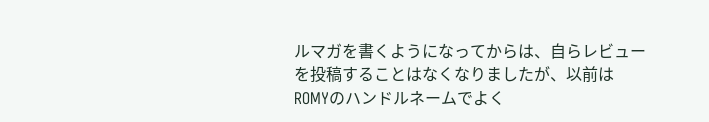ルマガを書くようになってからは、自らレビューを投稿することはなくなりましたが、以前はROMYのハンドルネームでよく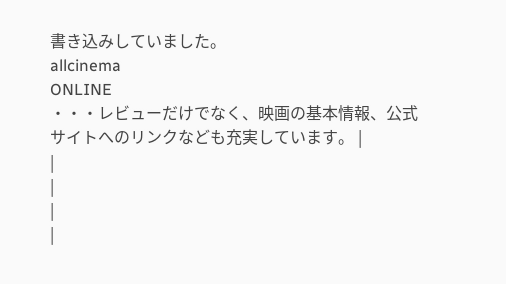書き込みしていました。
allcinema
ONLINE
・・・レビューだけでなく、映画の基本情報、公式サイトへのリンクなども充実しています。 |
|
|
|
|